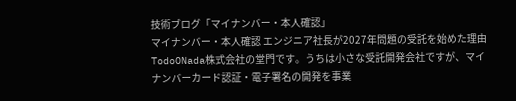技術ブログ「マイナンバー・本人確認」
マイナンバー・本人確認 エンジニア社長が2027年問題の受託を始めた理由
TodoONada株式会社の堂門です。うちは小さな受託開発会社ですが、マイナンバーカード認証・電子署名の開発を事業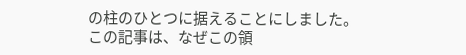の柱のひとつに据えることにしました。この記事は、なぜこの領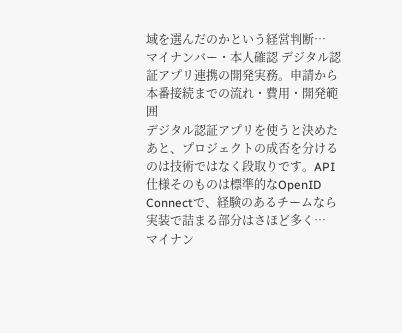域を選んだのかという経営判断…
マイナンバー・本人確認 デジタル認証アプリ連携の開発実務。申請から本番接続までの流れ・費用・開発範囲
デジタル認証アプリを使うと決めたあと、プロジェクトの成否を分けるのは技術ではなく段取りです。API仕様そのものは標準的なOpenID Connectで、経験のあるチームなら実装で詰まる部分はさほど多く…
マイナン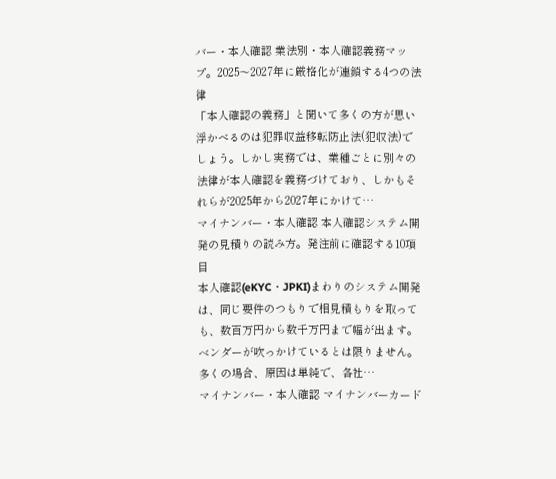バー・本人確認 業法別・本人確認義務マップ。2025〜2027年に厳格化が連鎖する4つの法律
「本人確認の義務」と聞いて多くの方が思い浮かべるのは犯罪収益移転防止法(犯収法)でしょう。しかし実務では、業種ごとに別々の法律が本人確認を義務づけており、しかもそれらが2025年から2027年にかけて…
マイナンバー・本人確認 本人確認システム開発の見積りの読み方。発注前に確認する10項目
本人確認(eKYC・JPKI)まわりのシステム開発は、同じ要件のつもりで相見積もりを取っても、数百万円から数千万円まで幅が出ます。ベンダーが吹っかけているとは限りません。多くの場合、原因は単純で、各社…
マイナンバー・本人確認 マイナンバーカード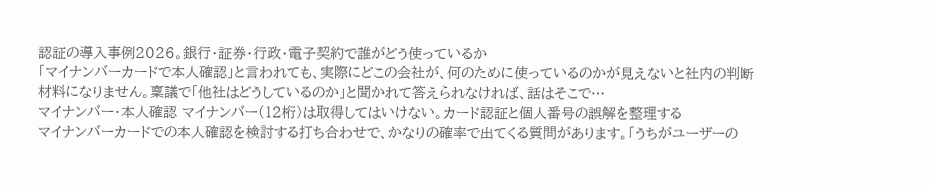認証の導入事例2026。銀行・証券・行政・電子契約で誰がどう使っているか
「マイナンバーカードで本人確認」と言われても、実際にどこの会社が、何のために使っているのかが見えないと社内の判断材料になりません。稟議で「他社はどうしているのか」と聞かれて答えられなければ、話はそこで…
マイナンバー・本人確認 マイナンバー(12桁)は取得してはいけない。カード認証と個人番号の誤解を整理する
マイナンバーカードでの本人確認を検討する打ち合わせで、かなりの確率で出てくる質問があります。「うちがユーザーの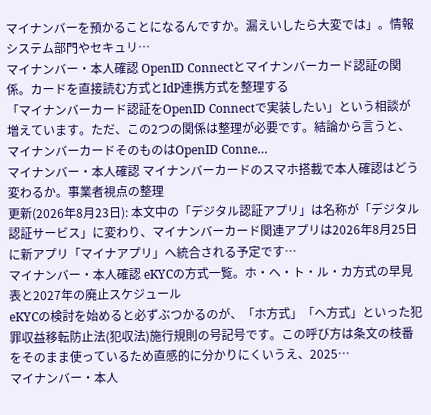マイナンバーを預かることになるんですか。漏えいしたら大変では」。情報システム部門やセキュリ…
マイナンバー・本人確認 OpenID Connectとマイナンバーカード認証の関係。カードを直接読む方式とIdP連携方式を整理する
「マイナンバーカード認証をOpenID Connectで実装したい」という相談が増えています。ただ、この2つの関係は整理が必要です。結論から言うと、マイナンバーカードそのものはOpenID Conne…
マイナンバー・本人確認 マイナンバーカードのスマホ搭載で本人確認はどう変わるか。事業者視点の整理
更新(2026年8月23日): 本文中の「デジタル認証アプリ」は名称が「デジタル認証サービス」に変わり、マイナンバーカード関連アプリは2026年8月25日に新アプリ「マイナアプリ」へ統合される予定です…
マイナンバー・本人確認 eKYCの方式一覧。ホ・ヘ・ト・ル・カ方式の早見表と2027年の廃止スケジュール
eKYCの検討を始めると必ずぶつかるのが、「ホ方式」「ヘ方式」といった犯罪収益移転防止法(犯収法)施行規則の号記号です。この呼び方は条文の枝番をそのまま使っているため直感的に分かりにくいうえ、2025…
マイナンバー・本人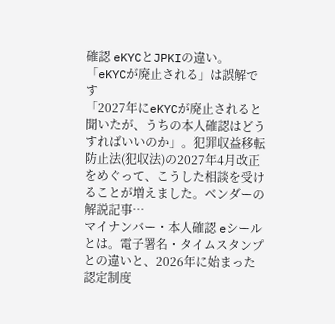確認 eKYCとJPKIの違い。「eKYCが廃止される」は誤解です
「2027年にeKYCが廃止されると聞いたが、うちの本人確認はどうすればいいのか」。犯罪収益移転防止法(犯収法)の2027年4月改正をめぐって、こうした相談を受けることが増えました。ベンダーの解説記事…
マイナンバー・本人確認 eシールとは。電子署名・タイムスタンプとの違いと、2026年に始まった認定制度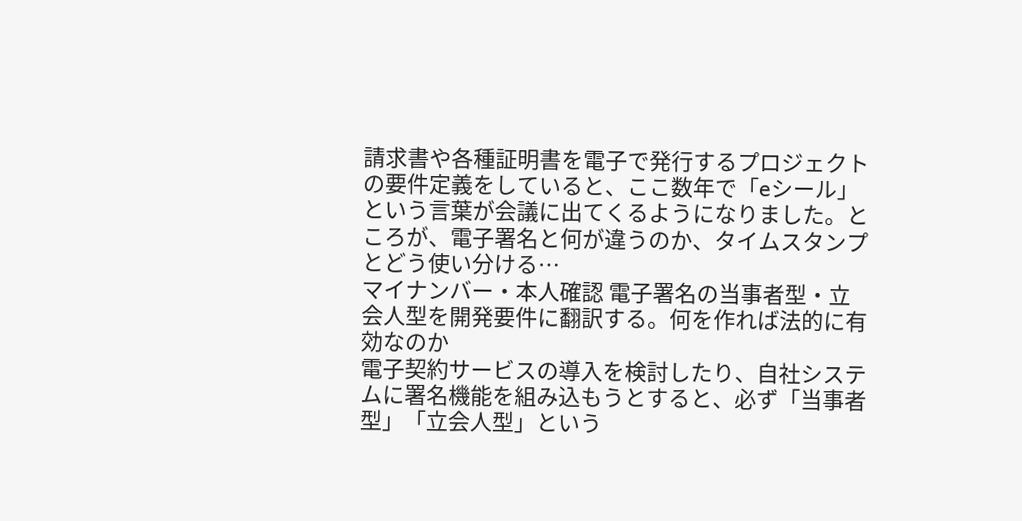請求書や各種証明書を電子で発行するプロジェクトの要件定義をしていると、ここ数年で「eシール」という言葉が会議に出てくるようになりました。ところが、電子署名と何が違うのか、タイムスタンプとどう使い分ける…
マイナンバー・本人確認 電子署名の当事者型・立会人型を開発要件に翻訳する。何を作れば法的に有効なのか
電子契約サービスの導入を検討したり、自社システムに署名機能を組み込もうとすると、必ず「当事者型」「立会人型」という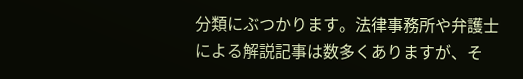分類にぶつかります。法律事務所や弁護士による解説記事は数多くありますが、そ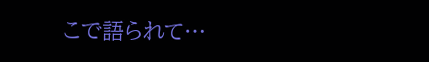こで語られて…